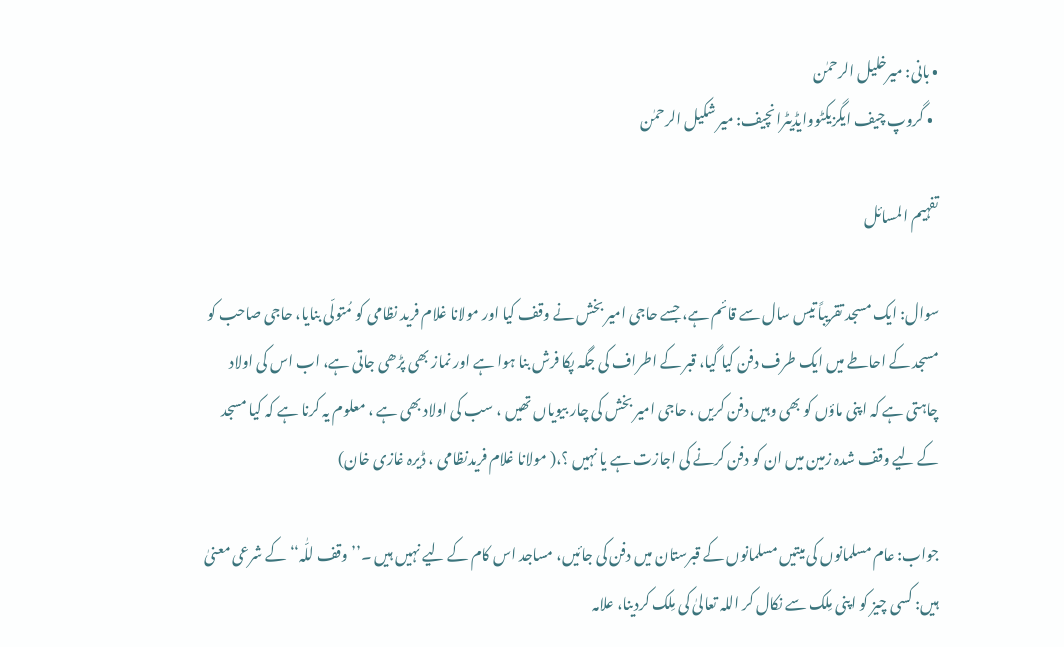• بانی: میرخلیل الرحمٰن
  • گروپ چیف ایگزیکٹووایڈیٹرانچیف: میر شکیل الرحمٰن

تفہیم المسائل

سوال: ایک مسجد تقریباً تیس سال سے قائم ہے، جسے حاجی امیر بخش نے وقف کیا اور مولانا غلام فرید نظامی کو مُتولّی بنایا، حاجی صاحب کو مسجد کے احاطے میں ایک طرف دفن کیا گیا، قبر کے اطراف کی جگہ پکا فرش بنا ہوا ہے اور نماز بھی پڑھی جاتی ہے، اب اس کی اولاد چاہتی ہے کہ اپنی ماؤں کو بھی وہیں دفن کریں ، حاجی امیر بخش کی چار بیویاں تھیں ، سب کی اولاد بھی ہے ، معلوم یہ کرنا ہے کہ کیا مسجد کے لیے وقف شدہ زمین میں ان کو دفن کرنے کی اجازت ہے یا نہیں ؟،( مولانا غلام فریدنظامی ، ڈیرہ غازی خان)

جواب: عام مسلمانوں کی میتیں مسلمانوں کے قبرستان میں دفن کی جائیں، مساجد اس کام کے لیے نہیں ہیں ۔’’وقف للّٰہ‘‘ کے شرعی معنیٰ ہیں: کسی چیز کو اپنی مِلک سے نکال کر اللہ تعالیٰ کی مِلک کردینا، علامہ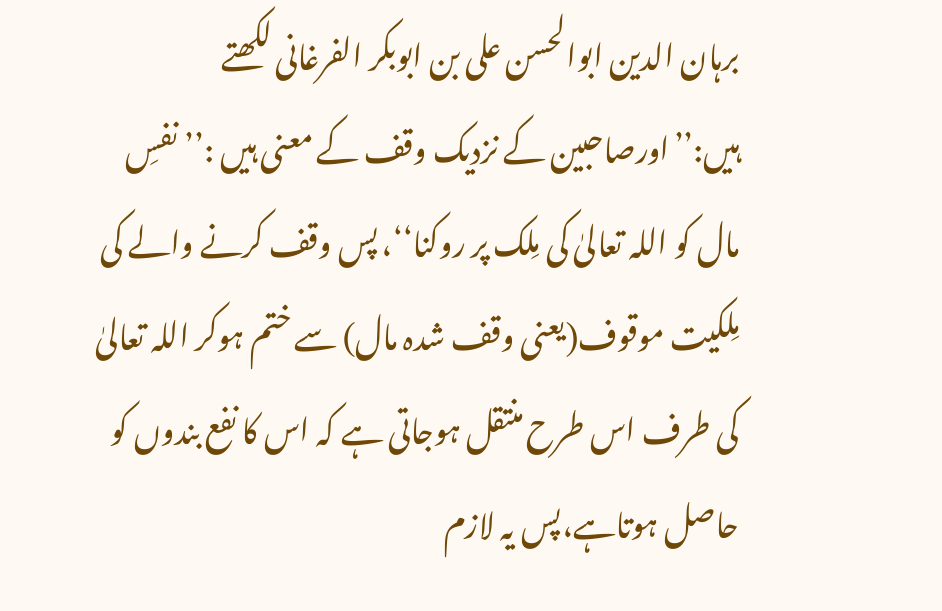برہان الدین ابوالحسن علی بن ابوبکر الفرغانی لکھتے ہیں:’’اورصاحبین کے نزدیک وقف کے معنی ہیں :’’ نفسِ مال کو اللہ تعالیٰ کی مِلک پر روکنا‘‘، پس وقف کرنے والے کی مِلکیت موقوف(یعنی وقف شدہ مال) سے ختم ہوکر اللہ تعالیٰ کی طرف اس طرح منتقل ہوجاتی ہے کہ اس کا نفع بندوں کو حاصل ہوتاہے،پس یہ لازم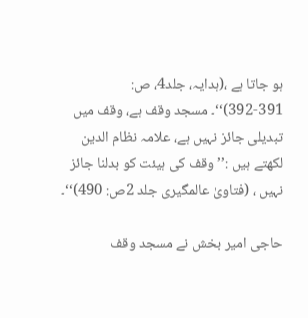ہو جاتا ہے ،(ہدایہ، جلد4، ص: 391-392)‘‘۔ مسجد وقف ہے، وقف میں تبدیلی جائز نہیں ہے، علامہ نظام الدین لکھتے ہیں :’’ وقف کی ہیئت کو بدلنا جائز نہیں ، (فتاویٰ عالمگیری جلد 2ص: 490)‘‘۔

حاجی امیر بخش نے مسجد وقف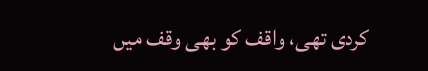کردی تھی، واقف کو بھی وقف میں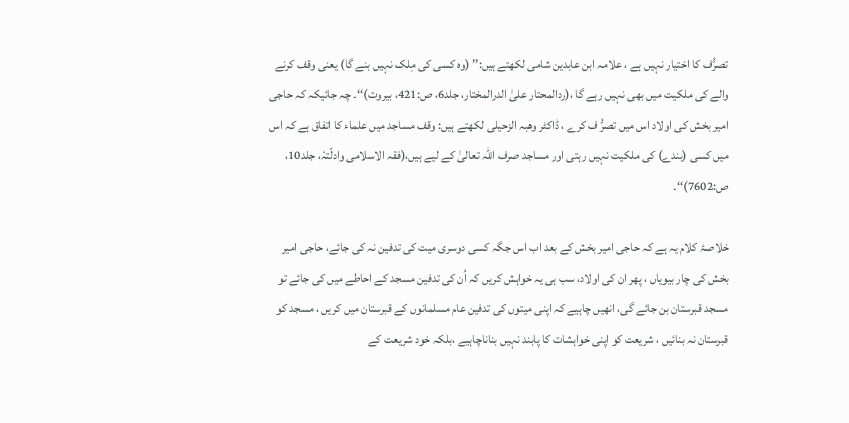تصرُّف کا اختیار نہیں ہے ، علامہ ابن عابدین شامی لکھتے ہیں:’’ (وہ کسی کی مِلک نہیں بنے گا) یعنی وقف کرنے والے کی ملکیت میں بھی نہیں رہے گا ،(ردالمحتار علیٰ الدرالمختار، جلد6، ص:421، بیروت)‘‘۔ چہ جائیکہ کہ حاجی امیر بخش کی اولاد اس میں تصرُّ ف کرے ، ڈاکٹر وھبہ الزحیلی لکھتے ہیں: وقف مساجد میں علماء کا اتفاق ہے کہ اس میں کسی (بندے) کی ملکیت نہیں رہتی اور مساجد صرف اللہ تعالیٰ کے لیے ہیں،(فقہ الاسلامی وادلّتہٗ، جلد10، ص:7602)‘‘۔

خلاصۂ کلام یہ ہے کہ حاجی امیر بخش کے بعد اب اس جگہ کسی دوسری میت کی تدفین نہ کی جائے، حاجی امیر بخش کی چار بیویاں ، پھر ان کی اولاد، سب ہی یہ خواہش کریں کہ اُن کی تدفین مسجد کے احاطے میں کی جائے تو مسجد قبرستان بن جائے گی، انھیں چاہیے کہ اپنی میتوں کی تدفین عام مسلمانوں کے قبرستان میں کریں ، مسجد کو قبرستان نہ بنائیں ، شریعت کو اپنی خواہشات کا پابند نہیں بناناچاہیے ،بلکہ خود شریعت کے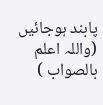پابند ہوجائیں (واللہ اعلم بالصواب )